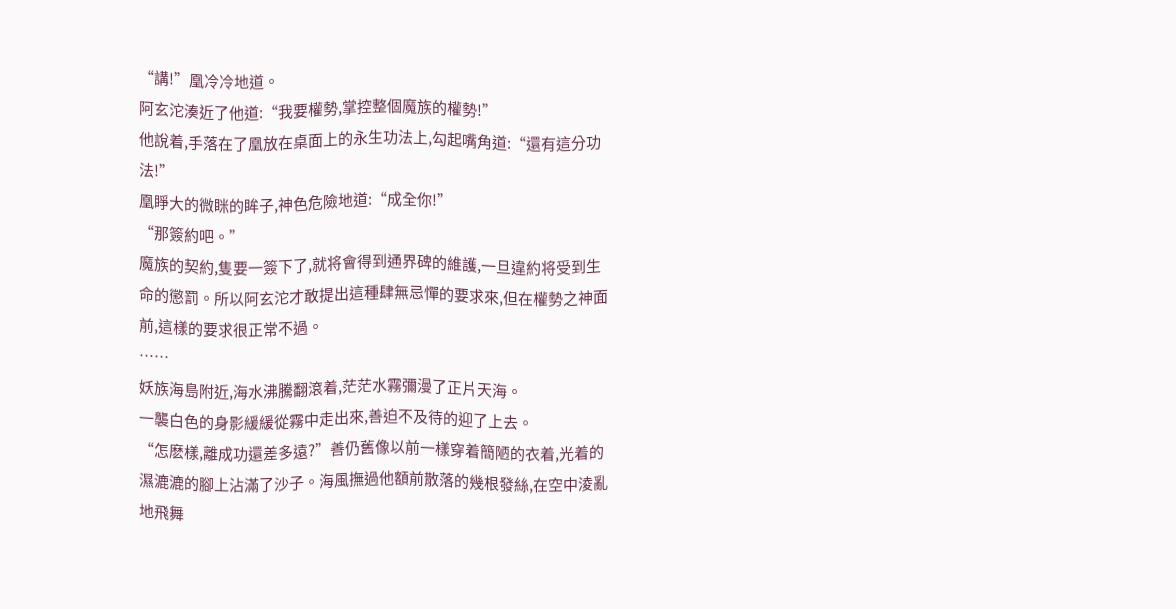“講!”凰冷冷地道。
阿玄沱湊近了他道:“我要權勢,掌控整個魔族的權勢!”
他說着,手落在了凰放在桌面上的永生功法上,勾起嘴角道:“還有這分功法!”
凰睜大的微眯的眸子,神色危險地道:“成全你!”
“那簽約吧。”
魔族的契約,隻要一簽下了,就将會得到通界碑的維護,一旦違約将受到生命的懲罰。所以阿玄沱才敢提出這種肆無忌憚的要求來,但在權勢之神面前,這樣的要求很正常不過。
……
妖族海島附近,海水沸騰翻滾着,茫茫水霧彌漫了正片天海。
一襲白色的身影緩緩從霧中走出來,善迫不及待的迎了上去。
“怎麽樣,離成功還差多遠?”善仍舊像以前一樣穿着簡陋的衣着,光着的濕漉漉的腳上沾滿了沙子。海風撫過他額前散落的幾根發絲,在空中淩亂地飛舞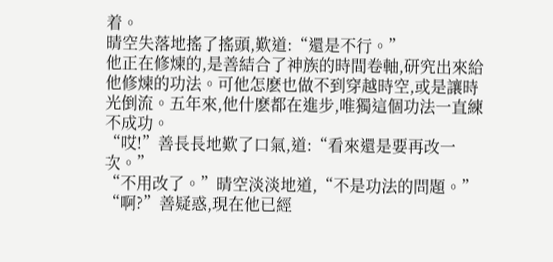着。
晴空失落地搖了搖頭,歎道:“還是不行。”
他正在修煉的,是善結合了神族的時間卷軸,研究出來給他修煉的功法。可他怎麽也做不到穿越時空,或是讓時光倒流。五年來,他什麽都在進步,唯獨這個功法一直練不成功。
“哎!”善長長地歎了口氣,道:“看來還是要再改一次。”
“不用改了。”晴空淡淡地道,“不是功法的問題。”
“啊?”善疑惑,現在他已經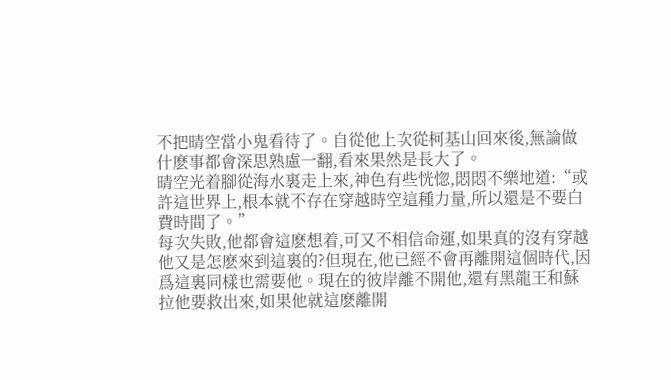不把晴空當小鬼看待了。自從他上次從柯基山回來後,無論做什麽事都會深思熟慮一翻,看來果然是長大了。
晴空光着腳從海水裏走上來,神色有些恍惚,悶悶不樂地道:“或許這世界上,根本就不存在穿越時空這種力量,所以還是不要白費時間了。”
每次失敗,他都會這麽想着,可又不相信命運,如果真的沒有穿越他又是怎麽來到這裏的?但現在,他已經不會再離開這個時代,因爲這裏同樣也需要他。現在的彼岸離不開他,還有黑龍王和蘇拉他要救出來,如果他就這麽離開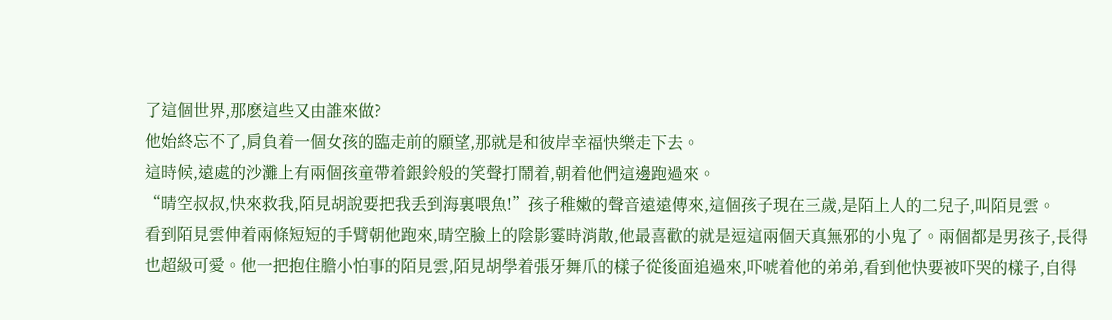了這個世界,那麽這些又由誰來做?
他始終忘不了,肩負着一個女孩的臨走前的願望,那就是和彼岸幸福快樂走下去。
這時候,遠處的沙灘上有兩個孩童帶着銀鈴般的笑聲打鬧着,朝着他們這邊跑過來。
“晴空叔叔,快來救我,陌見胡說要把我丢到海裏喂魚!”孩子稚嫩的聲音遠遠傳來,這個孩子現在三歲,是陌上人的二兒子,叫陌見雲。
看到陌見雲伸着兩條短短的手臂朝他跑來,晴空臉上的陰影霎時消散,他最喜歡的就是逗這兩個天真無邪的小鬼了。兩個都是男孩子,長得也超級可愛。他一把抱住膽小怕事的陌見雲,陌見胡學着張牙舞爪的樣子從後面追過來,吓唬着他的弟弟,看到他快要被吓哭的樣子,自得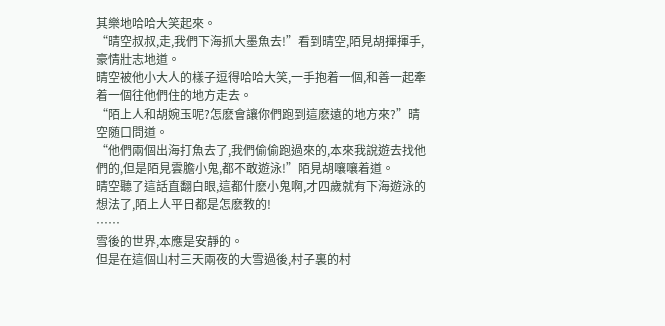其樂地哈哈大笑起來。
“晴空叔叔,走,我們下海抓大墨魚去!”看到晴空,陌見胡揮揮手,豪情壯志地道。
晴空被他小大人的樣子逗得哈哈大笑,一手抱着一個,和善一起牽着一個往他們住的地方走去。
“陌上人和胡婉玉呢?怎麽會讓你們跑到這麽遠的地方來?”晴空随口問道。
“他們兩個出海打魚去了,我們偷偷跑過來的,本來我說遊去找他們的,但是陌見雲膽小鬼,都不敢遊泳!”陌見胡嚷嚷着道。
晴空聽了這話直翻白眼,這都什麽小鬼啊,才四歲就有下海遊泳的想法了,陌上人平日都是怎麽教的!
……
雪後的世界,本應是安靜的。
但是在這個山村三天兩夜的大雪過後,村子裏的村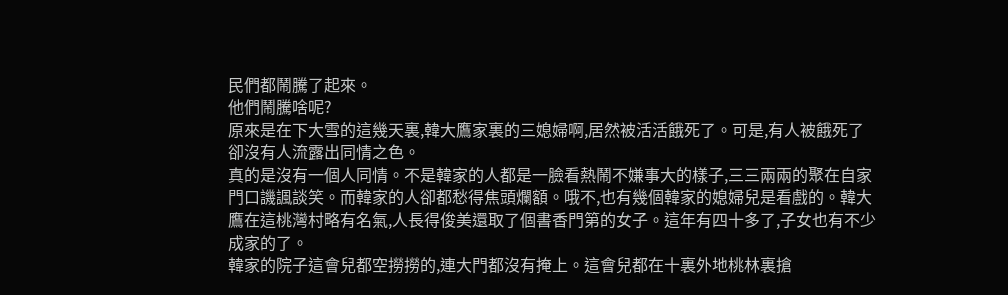民們都鬧騰了起來。
他們鬧騰啥呢?
原來是在下大雪的這幾天裏,韓大鷹家裏的三媳婦啊,居然被活活餓死了。可是,有人被餓死了卻沒有人流露出同情之色。
真的是沒有一個人同情。不是韓家的人都是一臉看熱鬧不嫌事大的樣子,三三兩兩的聚在自家門口譏諷談笑。而韓家的人卻都愁得焦頭爛額。哦不,也有幾個韓家的媳婦兒是看戲的。韓大鷹在這桃灣村略有名氣,人長得俊美還取了個書香門第的女子。這年有四十多了,子女也有不少成家的了。
韓家的院子這會兒都空撈撈的,連大門都沒有掩上。這會兒都在十裏外地桃林裏搶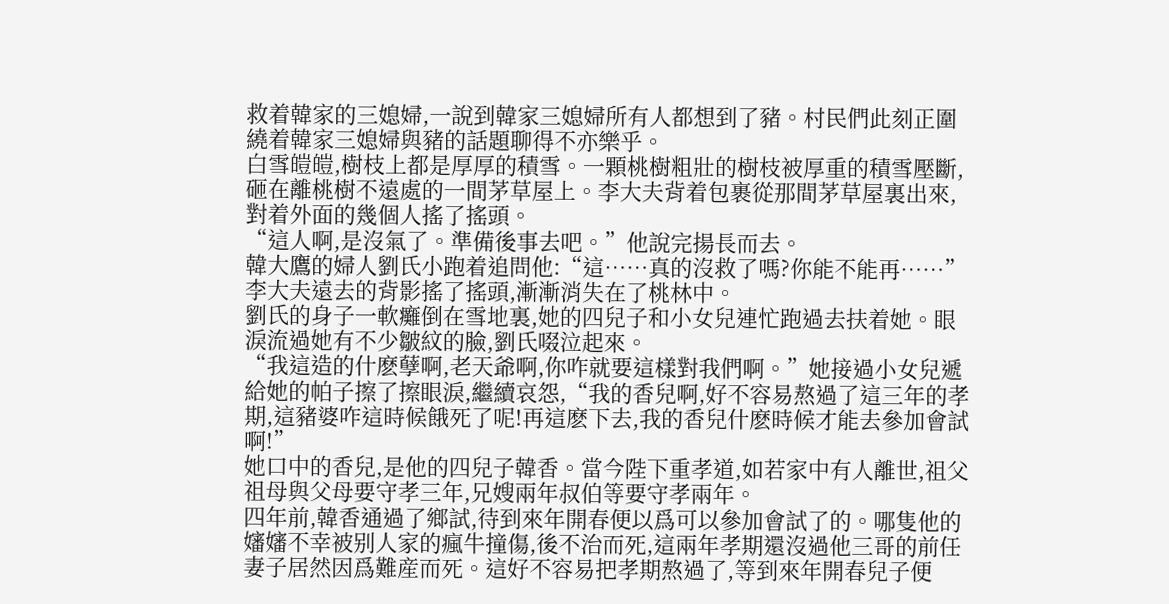救着韓家的三媳婦,一說到韓家三媳婦所有人都想到了豬。村民們此刻正圍繞着韓家三媳婦與豬的話題聊得不亦樂乎。
白雪皚皚,樹枝上都是厚厚的積雪。一顆桃樹粗壯的樹枝被厚重的積雪壓斷,砸在離桃樹不遠處的一間茅草屋上。李大夫背着包裹從那間茅草屋裏出來,對着外面的幾個人搖了搖頭。
“這人啊,是沒氣了。準備後事去吧。”他說完揚長而去。
韓大鷹的婦人劉氏小跑着追問他:“這……真的沒救了嗎?你能不能再……”
李大夫遠去的背影搖了搖頭,漸漸消失在了桃林中。
劉氏的身子一軟癱倒在雪地裏,她的四兒子和小女兒連忙跑過去扶着她。眼淚流過她有不少皺紋的臉,劉氏啜泣起來。
“我這造的什麽孽啊,老天爺啊,你咋就要這樣對我們啊。”她接過小女兒遞給她的帕子擦了擦眼淚,繼續哀怨,“我的香兒啊,好不容易熬過了這三年的孝期,這豬婆咋這時候餓死了呢!再這麽下去,我的香兒什麽時候才能去參加會試啊!”
她口中的香兒,是他的四兒子韓香。當今陛下重孝道,如若家中有人離世,祖父祖母與父母要守孝三年,兄嫂兩年叔伯等要守孝兩年。
四年前,韓香通過了鄉試,待到來年開春便以爲可以參加會試了的。哪隻他的嬸嬸不幸被别人家的瘋牛撞傷,後不治而死,這兩年孝期還沒過他三哥的前任妻子居然因爲難産而死。這好不容易把孝期熬過了,等到來年開春兒子便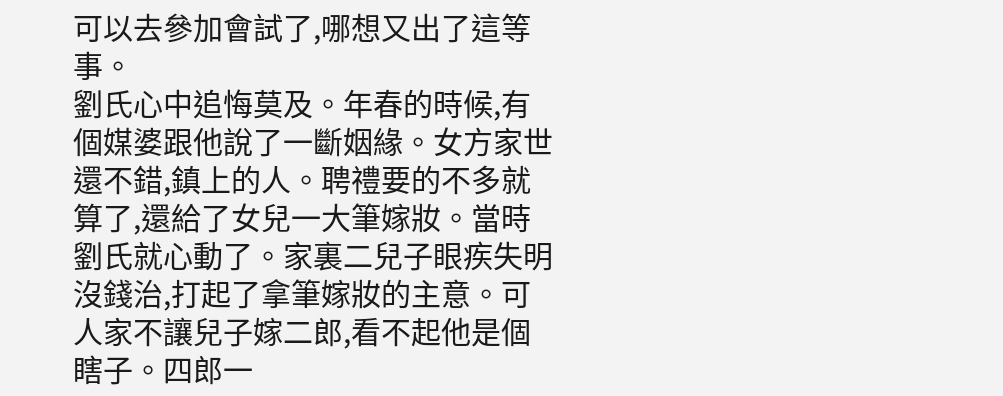可以去參加會試了,哪想又出了這等事。
劉氏心中追悔莫及。年春的時候,有個媒婆跟他說了一斷姻緣。女方家世還不錯,鎮上的人。聘禮要的不多就算了,還給了女兒一大筆嫁妝。當時劉氏就心動了。家裏二兒子眼疾失明沒錢治,打起了拿筆嫁妝的主意。可人家不讓兒子嫁二郎,看不起他是個瞎子。四郎一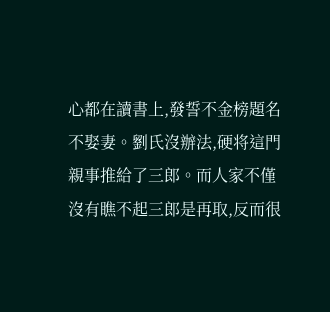心都在讀書上,發誓不金榜題名不娶妻。劉氏沒辦法,硬将這門親事推給了三郎。而人家不僅沒有瞧不起三郎是再取,反而很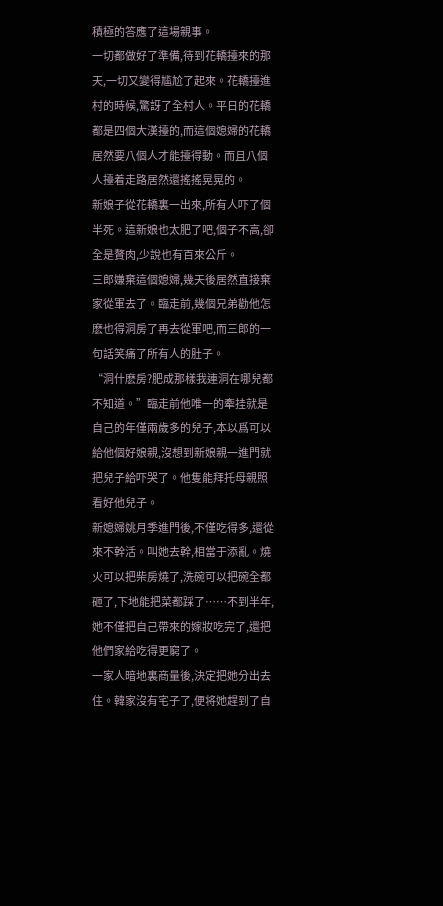積極的答應了這場親事。
一切都做好了準備,待到花轎擡來的那天,一切又變得尴尬了起來。花轎擡進村的時候,驚訝了全村人。平日的花轎都是四個大漢擡的,而這個媳婦的花轎居然要八個人才能擡得動。而且八個人擡着走路居然還搖搖晃晃的。
新娘子從花轎裏一出來,所有人吓了個半死。這新娘也太肥了吧,個子不高,卻全是贅肉,少說也有百來公斤。
三郎嫌棄這個媳婦,幾天後居然直接棄家從軍去了。臨走前,幾個兄弟勸他怎麽也得洞房了再去從軍吧,而三郎的一句話笑痛了所有人的肚子。
“洞什麽房?肥成那樣我連洞在哪兒都不知道。”臨走前他唯一的牽挂就是自己的年僅兩歲多的兒子,本以爲可以給他個好娘親,沒想到新娘親一進門就把兒子給吓哭了。他隻能拜托母親照看好他兒子。
新媳婦姚月季進門後,不僅吃得多,還從來不幹活。叫她去幹,相當于添亂。燒火可以把柴房燒了,洗碗可以把碗全都砸了,下地能把菜都踩了……不到半年,她不僅把自己帶來的嫁妝吃完了,還把他們家給吃得更窮了。
一家人暗地裏商量後,決定把她分出去住。韓家沒有宅子了,便将她趕到了自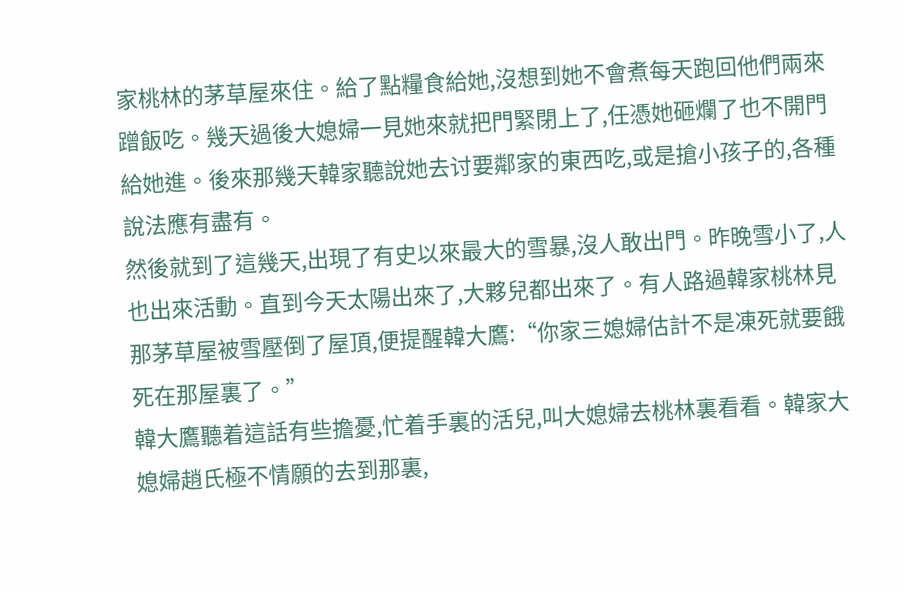家桃林的茅草屋來住。給了點糧食給她,沒想到她不會煮每天跑回他們兩來蹭飯吃。幾天過後大媳婦一見她來就把門緊閉上了,任憑她砸爛了也不開門給她進。後來那幾天韓家聽說她去讨要鄰家的東西吃,或是搶小孩子的,各種說法應有盡有。
然後就到了這幾天,出現了有史以來最大的雪暴,沒人敢出門。昨晚雪小了,人也出來活動。直到今天太陽出來了,大夥兒都出來了。有人路過韓家桃林見那茅草屋被雪壓倒了屋頂,便提醒韓大鷹:“你家三媳婦估計不是凍死就要餓死在那屋裏了。”
韓大鷹聽着這話有些擔憂,忙着手裏的活兒,叫大媳婦去桃林裏看看。韓家大媳婦趙氏極不情願的去到那裏,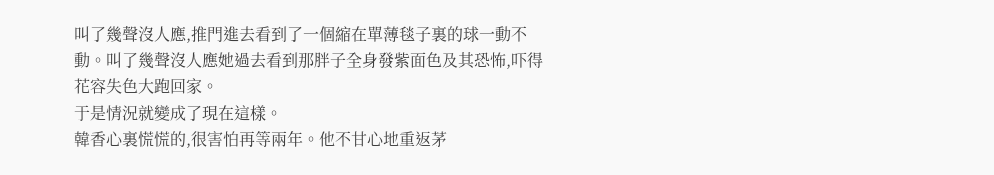叫了幾聲沒人應,推門進去看到了一個縮在單薄毯子裏的球一動不動。叫了幾聲沒人應她過去看到那胖子全身發紫面色及其恐怖,吓得花容失色大跑回家。
于是情況就變成了現在這樣。
韓香心裏慌慌的,很害怕再等兩年。他不甘心地重返茅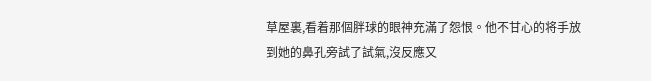草屋裏,看着那個胖球的眼神充滿了怨恨。他不甘心的将手放到她的鼻孔旁試了試氣,沒反應又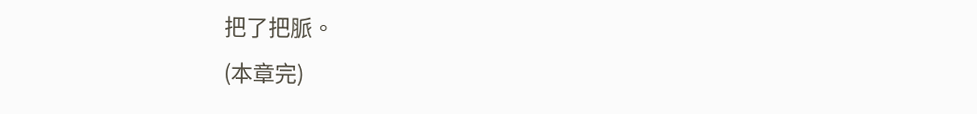把了把脈。
(本章完)